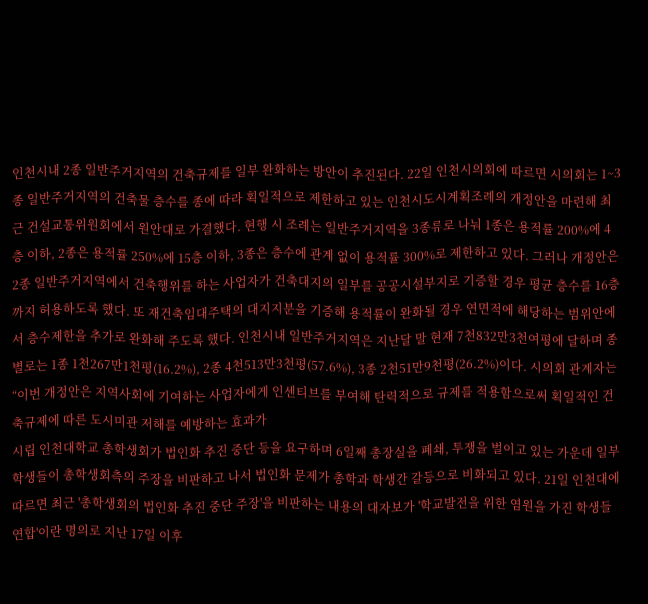인천시내 2종 일반주거지역의 건축규제를 일부 완화하는 방안이 추진된다. 22일 인천시의회에 따르면 시의회는 1~3종 일반주거지역의 건축물 층수를 종에 따라 획일적으로 제한하고 있는 인천시도시계획조례의 개정안을 마련해 최근 건설교통위원회에서 원안대로 가결했다. 현행 시 조례는 일반주거지역을 3종류로 나눠 1종은 용적률 200%에 4층 이하, 2종은 용적률 250%에 15층 이하, 3종은 층수에 관계 없이 용적률 300%로 제한하고 있다. 그러나 개정안은 2종 일반주거지역에서 건축행위를 하는 사업자가 건축대지의 일부를 공공시설부지로 기증할 경우 평균 층수를 16층까지 허용하도록 했다. 또 재건축임대주택의 대지지분을 기증해 용적률이 완화될 경우 연면적에 해당하는 범위안에서 층수제한을 추가로 완화해 주도록 했다. 인천시내 일반주거지역은 지난달 말 현재 7천832만3천여평에 달하며 종별로는 1종 1천267만1천평(16.2%), 2종 4천513만3천평(57.6%), 3종 2천51만9천평(26.2%)이다. 시의회 관계자는 “이번 개정안은 지역사회에 기여하는 사업자에게 인센티브를 부여해 탄력적으로 규제를 적용함으로써 획일적인 건축규제에 따른 도시미관 저해를 예방하는 효과가
시립 인천대학교 총학생회가 법인화 추진 중단 등을 요구하며 6일째 총장실을 폐쇄, 투쟁을 벌이고 있는 가운데 일부 학생들이 총학생회측의 주장을 비판하고 나서 법인화 문제가 총학과 학생간 갈등으로 비화되고 있다. 21일 인천대에 따르면 최근 '총학생회의 법인화 추진 중단 주장'을 비판하는 내용의 대자보가 '학교발전을 위한 염원을 가진 학생들 연합'이란 명의로 지난 17일 이후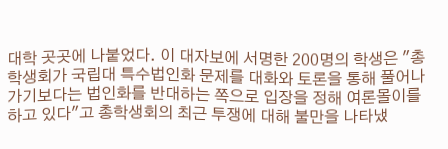대학 곳곳에 나붙었다. 이 대자보에 서명한 200명의 학생은 "총학생회가 국립대 특수법인화 문제를 대화와 토론을 통해 풀어나가기보다는 법인화를 반대하는 쪽으로 입장을 정해 여론몰이를 하고 있다"고 총학생회의 최근 투쟁에 대해 불만을 나타냈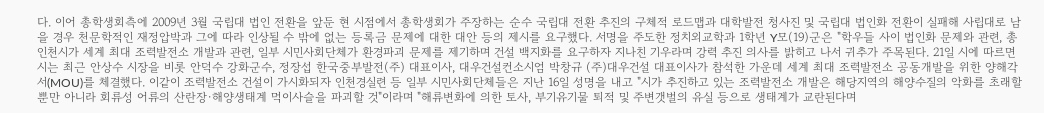다. 이어 총학생회측에 2009년 3월 국립대 법인 전환을 앞둔 현 시점에서 총학생회가 주장하는 순수 국립대 전환 추진의 구체적 로드맵과 대학발전 청사진 및 국립대 법인화 전환이 실패해 사립대로 남을 경우 천문학적인 재정압박과 그에 따라 인상될 수 밖에 없는 등록금 문제에 대한 대안 등의 제시를 요구했다. 서명을 주도한 정치외교학과 1학년 Y모(19)군은 "학우들 사이 법인화 문제와 관련, 총
인천시가 세계 최대 조력발전소 개발과 관련, 일부 시민사회단체가 환경파괴 문제를 제기하며 건설 백지화를 요구하자 지나친 기우라며 강력 추진 의사를 밝히고 나서 귀추가 주목된다. 21일 시에 따르면 시는 최근 안상수 시장을 비롯 안덕수 강화군수, 정장섭 한국중부발전(주) 대표이사, 대우건설컨소시엄 박창규 (주)대우건설 대표이사가 참석한 가운데 세계 최대 조력발전소 공동개발을 위한 양해각서(MOU)를 체결했다. 이같이 조력발전소 건설이 가시화되자 인천경실련 등 일부 시민사회단체들은 지난 16일 성명을 내고 "시가 추진하고 있는 조력발전소 개발은 해당지역의 해양수질의 악화를 초래할 뿐만 아니라 회류성 어류의 산란장·해양생태계 먹이사슬을 파괴할 것"이라며 "해류변화에 의한 토사, 부기유기물 퇴적 및 주변갯벌의 유실 등으로 생태계가 교란된다며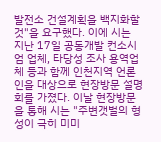발전소 건설계획을 백지화할 것"을 요구했다. 이에 시는 지난 17일 공동개발 컨소시엄 업체, 타당성 조사 용역업체 등과 함께 인천지역 언론인을 대상으로 현장방문 설명회를 가졌다. 이날 현장방문을 통해 시는 "주변갯벌의 형성이 극히 미미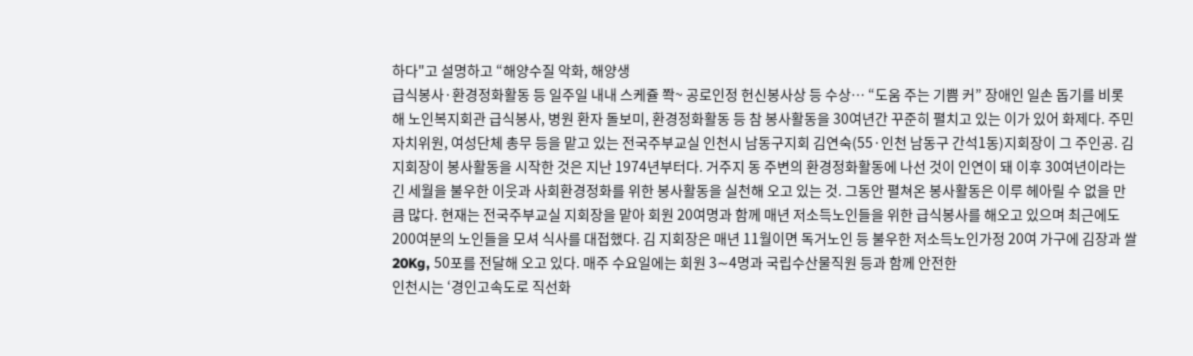하다"고 설명하고 “해양수질 악화, 해양생
급식봉사·환경정화활동 등 일주일 내내 스케쥴 쫙~ 공로인정 헌신봉사상 등 수상… “도움 주는 기쁨 커” 장애인 일손 돕기를 비롯 해 노인복지회관 급식봉사, 병원 환자 돌보미, 환경정화활동 등 참 봉사활동을 30여년간 꾸준히 펼치고 있는 이가 있어 화제다. 주민자치위원, 여성단체 총무 등을 맡고 있는 전국주부교실 인천시 남동구지회 김연숙(55·인천 남동구 간석1동)지회장이 그 주인공. 김 지회장이 봉사활동을 시작한 것은 지난 1974년부터다. 거주지 동 주변의 환경정화활동에 나선 것이 인연이 돼 이후 30여년이라는 긴 세월을 불우한 이웃과 사회환경정화를 위한 봉사활동을 실천해 오고 있는 것. 그동안 펼쳐온 봉사활동은 이루 헤아릴 수 없을 만큼 많다. 현재는 전국주부교실 지회장을 맡아 회원 20여명과 함께 매년 저소득노인들을 위한 급식봉사를 해오고 있으며 최근에도 200여분의 노인들을 모셔 식사를 대접했다. 김 지회장은 매년 11월이면 독거노인 등 불우한 저소득노인가정 20여 가구에 김장과 쌀 20Kg, 50포를 전달해 오고 있다. 매주 수요일에는 회원 3∼4명과 국립수산물직원 등과 함께 안전한
인천시는 ‘경인고속도로 직선화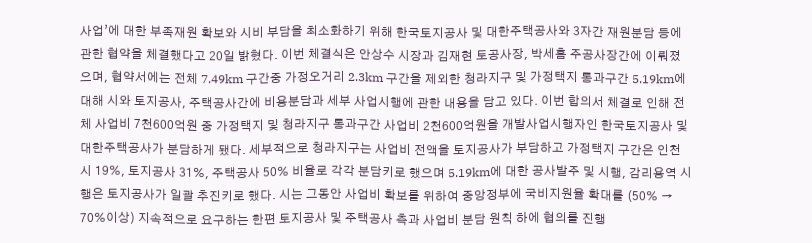사업’에 대한 부족재원 확보와 시비 부담을 최소화하기 위해 한국토지공사 및 대한주택공사와 3자간 재원분담 등에 관한 협약을 체결했다고 20일 밝혔다. 이번 체결식은 안상수 시장과 김재현 토공사장, 박세흠 주공사장간에 이뤄졌으며, 협약서에는 전체 7.49km 구간중 가정오거리 2.3km 구간을 제외한 청라지구 및 가정택지 통과구간 5.19km에 대해 시와 토지공사, 주택공사간에 비용분담과 세부 사업시행에 관한 내용을 담고 있다. 이번 합의서 체결로 인해 전체 사업비 7천600억원 중 가정택지 및 청라지구 통과구간 사업비 2천600억원을 개발사업시행자인 한국토지공사 및 대한주택공사가 분담하게 됐다. 세부적으로 청라지구는 사업비 전액을 토지공사가 부담하고 가정택지 구간은 인천시 19%, 토지공사 31%, 주택공사 50% 비율로 각각 분담키로 했으며 5.19km에 대한 공사발주 및 시행, 감리용역 시행은 토지공사가 일괄 추진키로 했다. 시는 그동안 사업비 확보를 위하여 중앙정부에 국비지원율 확대를 (50% → 70%이상) 지속적으로 요구하는 한편 토지공사 및 주택공사 측과 사업비 분담 원칙 하에 협의를 진행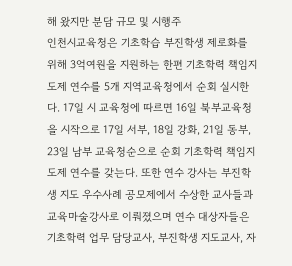해 왔지만 분담 규모 및 시행주
인천시교육청은 기초학습 부진학생 제로화를 위해 3억여원을 지원하는 한편 기초학력 책임지도제 연수를 5개 지역교육청에서 순회 실시한다. 17일 시 교육청에 따르면 16일 북부교육청을 시작으로 17일 서부, 18일 강화, 21일 동부, 23일 남부 교육청순으로 순회 기초학력 책임지도제 연수를 갖는다. 또한 연수 강사는 부진학생 지도 우수사례 공모제에서 수상한 교사들과 교육마술강사로 이뤄졌으며 연수 대상자들은 기초학력 업무 담당교사, 부진학생 지도교사, 자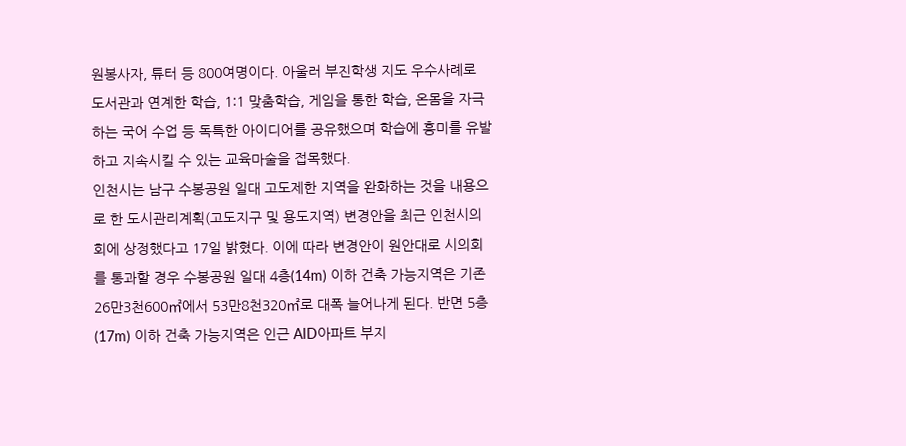원봉사자, 튜터 등 800여명이다. 아울러 부진학생 지도 우수사례로 도서관과 연계한 학습, 1:1 맞춤학습, 게임을 통한 학습, 온몸을 자극하는 국어 수업 등 독특한 아이디어를 공유했으며 학습에 흥미를 유발하고 지속시킬 수 있는 교육마술을 접목했다.
인천시는 남구 수봉공원 일대 고도제한 지역을 완화하는 것을 내용으로 한 도시관리계획(고도지구 및 용도지역) 변경안을 최근 인천시의회에 상정했다고 17일 밝혔다. 이에 따라 변경안이 원안대로 시의회를 통과할 경우 수봉공원 일대 4층(14m) 이하 건축 가능지역은 기존 26만3천600㎡에서 53만8천320㎡로 대폭 늘어나게 된다. 반면 5층(17m) 이하 건축 가능지역은 인근 AID아파트 부지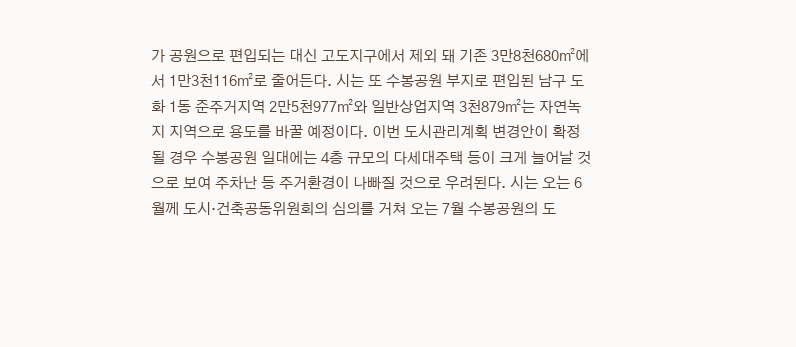가 공원으로 편입되는 대신 고도지구에서 제외 돼 기존 3만8천680㎡에서 1만3천116㎡로 줄어든다. 시는 또 수봉공원 부지로 편입된 남구 도화 1동 준주거지역 2만5천977㎡와 일반상업지역 3천879㎡는 자연녹지 지역으로 용도를 바꿀 예정이다. 이번 도시관리계획 변경안이 확정될 경우 수봉공원 일대에는 4층 규모의 다세대주택 등이 크게 늘어날 것으로 보여 주차난 등 주거환경이 나빠질 것으로 우려된다. 시는 오는 6월께 도시·건축공동위원회의 심의를 거쳐 오는 7월 수봉공원의 도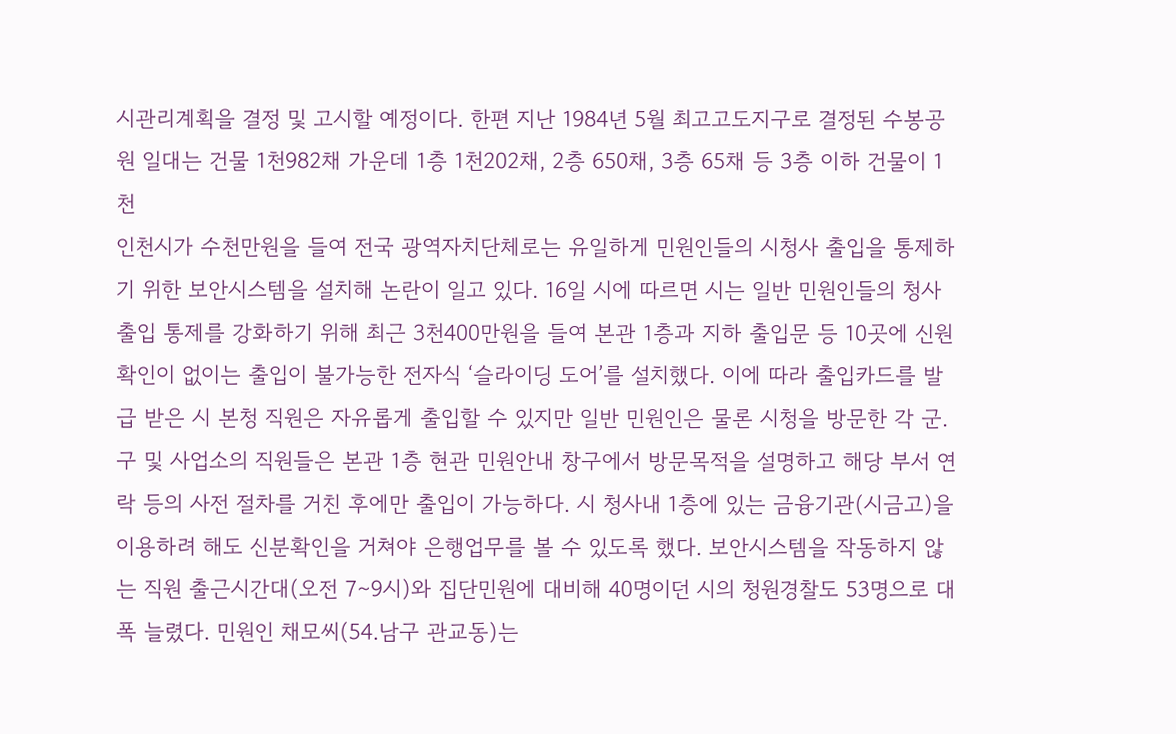시관리계획을 결정 및 고시할 예정이다. 한편 지난 1984년 5월 최고고도지구로 결정된 수봉공원 일대는 건물 1천982채 가운데 1층 1천202채, 2층 650채, 3층 65채 등 3층 이하 건물이 1천
인천시가 수천만원을 들여 전국 광역자치단체로는 유일하게 민원인들의 시청사 출입을 통제하기 위한 보안시스템을 설치해 논란이 일고 있다. 16일 시에 따르면 시는 일반 민원인들의 청사출입 통제를 강화하기 위해 최근 3천400만원을 들여 본관 1층과 지하 출입문 등 10곳에 신원확인이 없이는 출입이 불가능한 전자식 ‘슬라이딩 도어’를 설치했다. 이에 따라 출입카드를 발급 받은 시 본청 직원은 자유롭게 출입할 수 있지만 일반 민원인은 물론 시청을 방문한 각 군.구 및 사업소의 직원들은 본관 1층 현관 민원안내 창구에서 방문목적을 설명하고 해당 부서 연락 등의 사전 절차를 거친 후에만 출입이 가능하다. 시 청사내 1층에 있는 금융기관(시금고)을 이용하려 해도 신분확인을 거쳐야 은행업무를 볼 수 있도록 했다. 보안시스템을 작동하지 않는 직원 출근시간대(오전 7∼9시)와 집단민원에 대비해 40명이던 시의 청원경찰도 53명으로 대폭 늘렸다. 민원인 채모씨(54.남구 관교동)는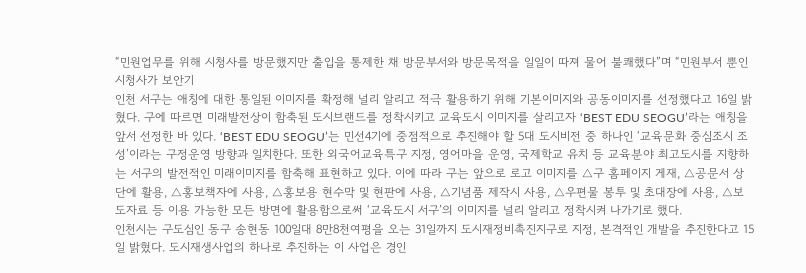“민원업무를 위해 시청사를 방문했지만 출입을 통제한 채 방문부서와 방문목적을 일일이 따져 물어 불쾌했다”며 “민원부서 뿐인 시청사가 보안기
인천 서구는 애칭에 대한 통일된 이미지를 확정해 널리 알리고 적극 활용하기 위해 기본이미지와 공동이미지를 선정했다고 16일 밝혔다. 구에 따르면 미래발전상이 함축된 도시브랜드를 정착시키고 교육도시 이미지를 살리고자 ‘BEST EDU SEOGU’라는 애칭을 앞서 선정한 바 있다. ‘BEST EDU SEOGU’는 민선4기에 중점적으로 추진해야 할 5대 도시비전 중 하나인 ‘교육문화 중심조시 조성’이라는 구정운영 방향과 일치한다. 또한 외국어교육특구 지정, 영어마을 운영, 국제학교 유치 등 교육분야 최고도시를 지향하는 서구의 발전적인 미래이미지를 함축해 표현하고 있다. 이에 따라 구는 앞으로 로고 이미지를 △구 홈페이지 게재, △공문서 상단에 활용, △홍보책자에 사용, △홍보용 현수막 및 현판에 사용, △기념품 제작시 사용, △우편물 봉투 및 초대장에 사용, △보도자료 등 이용 가능한 모든 방면에 활용함으로써 ‘교육도시 서구’의 이미지를 널리 알리고 정착시켜 나가기로 했다.
인천시는 구도심인 동구 송현동 100일대 8만8천여평을 오는 31일까지 도시재정비촉진지구로 지정, 본격적인 개발을 추진한다고 15일 밝혔다. 도시재생사업의 하나로 추진하는 이 사업은 경인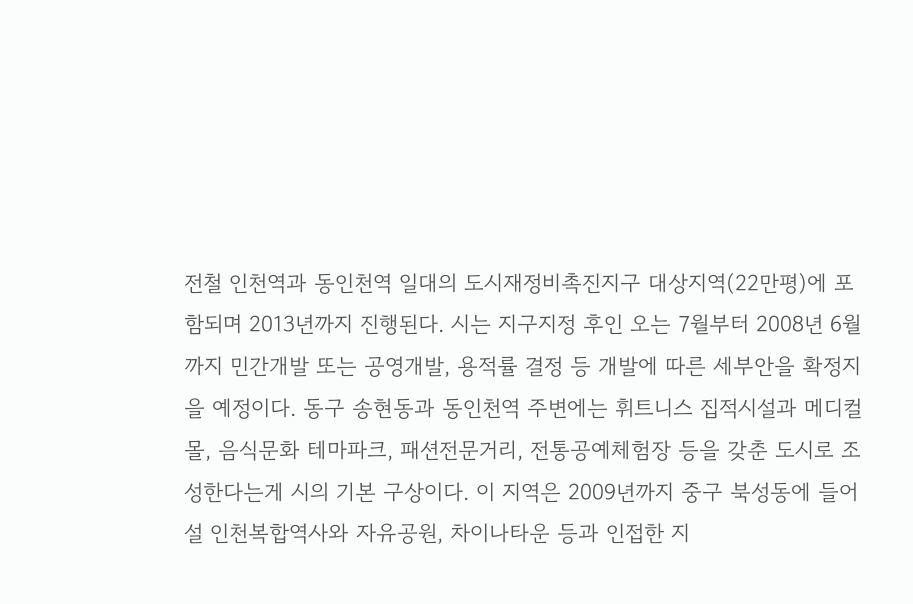전철 인천역과 동인천역 일대의 도시재정비촉진지구 대상지역(22만평)에 포함되며 2013년까지 진행된다. 시는 지구지정 후인 오는 7월부터 2008년 6월까지 민간개발 또는 공영개발, 용적률 결정 등 개발에 따른 세부안을 확정지을 예정이다. 동구 송현동과 동인천역 주변에는 휘트니스 집적시설과 메디컬 몰, 음식문화 테마파크, 패션전문거리, 전통공예체험장 등을 갖춘 도시로 조성한다는게 시의 기본 구상이다. 이 지역은 2009년까지 중구 북성동에 들어 설 인천복합역사와 자유공원, 차이나타운 등과 인접한 지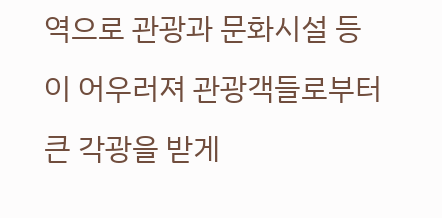역으로 관광과 문화시설 등이 어우러져 관광객들로부터 큰 각광을 받게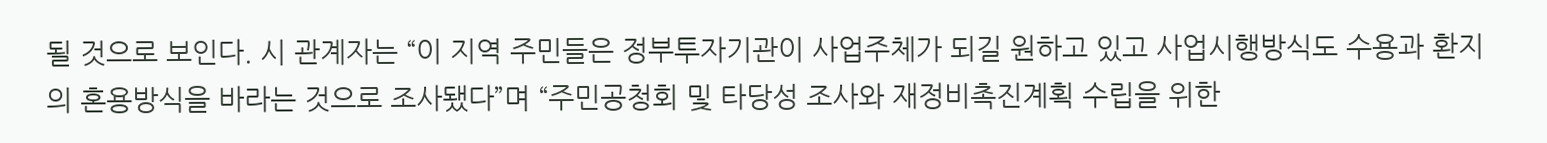될 것으로 보인다. 시 관계자는 “이 지역 주민들은 정부투자기관이 사업주체가 되길 원하고 있고 사업시행방식도 수용과 환지의 혼용방식을 바라는 것으로 조사됐다”며 “주민공청회 및 타당성 조사와 재정비촉진계획 수립을 위한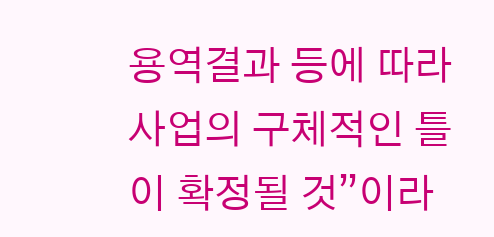용역결과 등에 따라 사업의 구체적인 틀이 확정될 것”이라